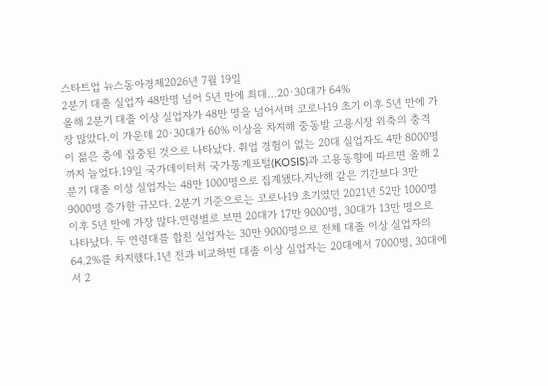스타트업 뉴스동아경제2026년 7월 19일
2분기 대졸 실업자 48만명 넘어 5년 만에 최대…20·30대가 64%
올해 2분기 대졸 이상 실업자가 48만 명을 넘어서며 코로나19 초기 이후 5년 만에 가장 많았다.이 가운데 20·30대가 60% 이상을 차지해 중동발 고용시장 위축의 충격이 젊은 층에 집중된 것으로 나타났다. 취업 경험이 없는 20대 실업자도 4만 8000명까지 늘었다.19일 국가데이터처 국가통계포털(KOSIS)과 고용동향에 따르면 올해 2분기 대졸 이상 실업자는 48만 1000명으로 집계됐다.지난해 같은 기간보다 3만 9000명 증가한 규모다. 2분기 기준으로는 코로나19 초기였던 2021년 52만 1000명 이후 5년 만에 가장 많다.연령별로 보면 20대가 17만 9000명, 30대가 13만 명으로 나타났다. 두 연령대를 합친 실업자는 30만 9000명으로 전체 대졸 이상 실업자의 64.2%를 차지했다.1년 전과 비교하면 대졸 이상 실업자는 20대에서 7000명, 30대에서 2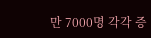만 7000명 각각 증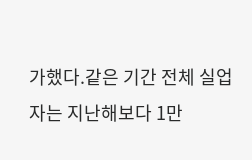가했다.같은 기간 전체 실업자는 지난해보다 1만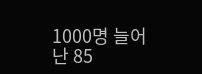1000명 늘어난 85